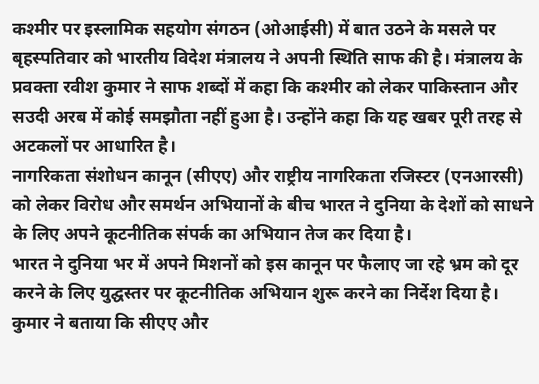कश्मीर पर इस्लामिक सहयोग संगठन (ओआईसी) में बात उठने के मसले पर बृहस्पतिवार को भारतीय विदेश मंत्रालय ने अपनी स्थिति साफ की है। मंत्रालय के प्रवक्ता रवीश कुमार ने साफ शब्दों में कहा कि कश्मीर को लेकर पाकिस्तान और सउदी अरब में कोई समझौता नहीं हुआ है। उन्होंने कहा कि यह खबर पूरी तरह से अटकलों पर आधारित है।
नागरिकता संशोधन कानून (सीएए) और राष्ट्रीय नागरिकता रजिस्टर (एनआरसी) को लेकर विरोध और समर्थन अभियानों के बीच भारत ने दुनिया के देशों को साधने के लिए अपने कूटनीतिक संपर्क का अभियान तेज कर दिया है।
भारत ने दुनिया भर में अपने मिशनों को इस कानून पर फैलाए जा रहे भ्रम को दूर करने के लिए युद्घस्तर पर कूटनीतिक अभियान शुरू करने का निर्देश दिया है। कुमार ने बताया कि सीएए और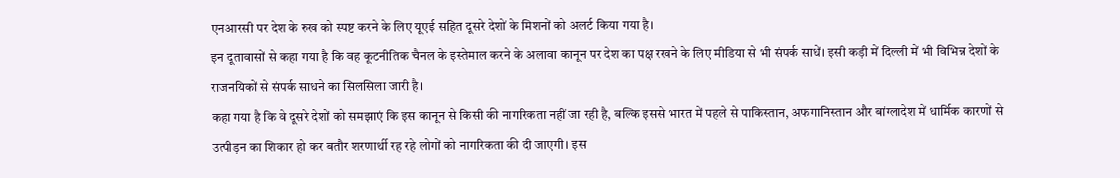एनआरसी पर देश के रुख को स्पष्ट करने के लिए यूएई सहित दूसरे देशों के मिशनों को अलर्ट किया गया है।
इन दूतावासों से कहा गया है कि वह कूटनीतिक चैनल के इस्तेमाल करने के अलावा कानून पर देश का पक्ष रखने के लिए मीडिया से भी संपर्क साधें। इसी कड़ी में दिल्ली में भी विभिन्न देशों के राजनयिकों से संपर्क साधने का सिलसिला जारी है।
कहा गया है कि वे दूसरे देशों को समझाएं कि इस कानून से किसी की नागरिकता नहीं जा रही है, बल्कि इससे भारत में पहले से पाकिस्तान, अफगानिस्तान और बांग्लादेश में धार्मिक कारणों से उत्पीड़न का शिकार हो कर बतौर शरणार्थी रह रहे लोगों को नागरिकता की दी जाएगी। इस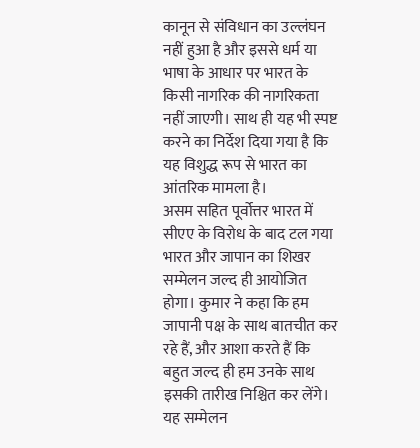कानून से संविधान का उल्लंघन नहीं हुआ है और इससे धर्म या भाषा के आधार पर भारत के किसी नागरिक की नागरिकता नहीं जाएगी। साथ ही यह भी स्पष्ट करने का निर्देश दिया गया है कि यह विशुद्ध रूप से भारत का आंतरिक मामला है।
असम सहित पूर्वोत्तर भारत में सीएए के विरोध के बाद टल गया भारत और जापान का शिखर सम्मेलन जल्द ही आयोजित होगा। कुमार ने कहा कि हम जापानी पक्ष के साथ बातचीत कर रहे हैं, और आशा करते हैं कि बहुत जल्द ही हम उनके साथ इसकी तारीख निश्चित कर लेंगे। यह सम्मेलन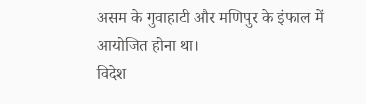असम के गुवाहाटी और मणिपुर के इंफाल में आयोजित होना था।
विदेश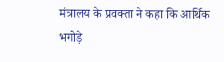मंत्रालय के प्रवक्ता ने कहा कि आर्थिक भगोड़े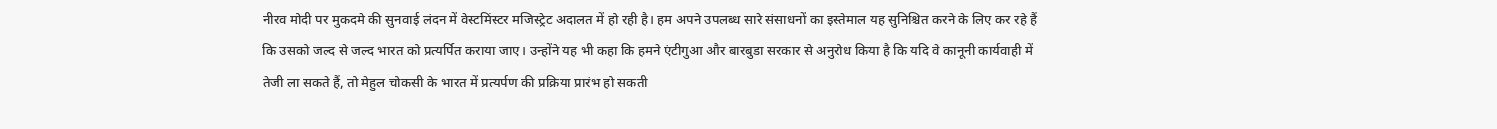नीरव मोदी पर मुकदमे की सुनवाई लंदन में वेस्टमिंस्टर मजिस्ट्रेट अदालत में हो रही है। हम अपने उपलब्ध सारे संसाधनों का इस्तेमाल यह सुनिश्चित करने के लिए कर रहे हैं कि उसको जल्द से जल्द भारत को प्रत्यर्पित कराया जाए। उन्होंने यह भी कहा कि हमने एंटीगुआ और बारबुडा सरकार से अनुरोध किया है कि यदि वे कानूनी कार्यवाही में तेजी ला सकते हैं, तो मेहुल चोकसी के भारत में प्रत्यर्पण की प्रक्रिया प्रारंभ हो सकती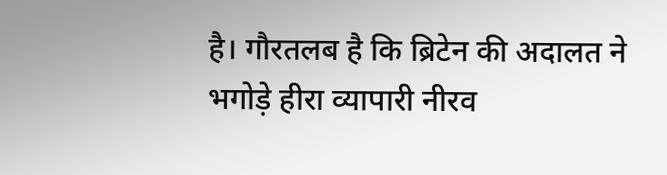है। गौरतलब है कि ब्रिटेन की अदालत ने भगोड़े हीरा व्यापारी नीरव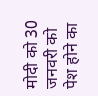मोदी को 30 जनवरी को पेश होने का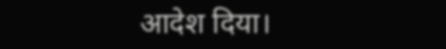आदेश दिया।